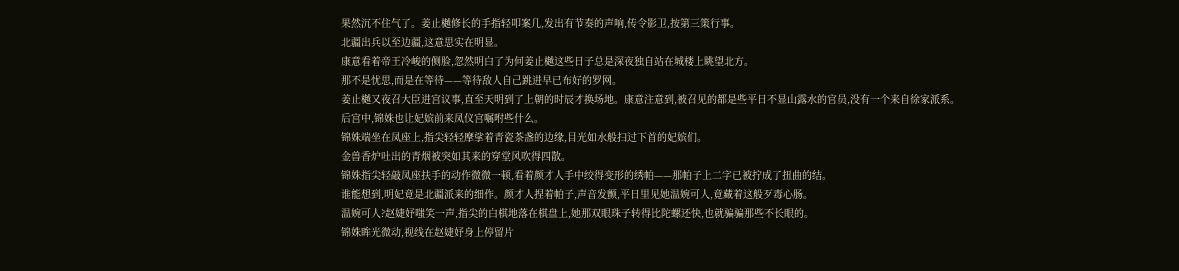果然沉不住气了。姜止樾修长的手指轻叩案几,发出有节奏的声响,传令影卫,按第三策行事。
北疆出兵以至边疆,这意思实在明显。
康意看着帝王冷峻的侧脸,忽然明白了为何姜止樾这些日子总是深夜独自站在城楼上眺望北方。
那不是忧思,而是在等待——等待敌人自己跳进早已布好的罗网。
姜止樾又夜召大臣进宫议事,直至天明到了上朝的时辰才换场地。康意注意到,被召见的都是些平日不显山露水的官员,没有一个来自徐家派系。
后宫中,锦姝也让妃嫔前来凤仪宫嘱咐些什么。
锦姝端坐在凤座上,指尖轻轻摩挲着青瓷茶盏的边缘,目光如水般扫过下首的妃嫔们。
金兽香炉吐出的青烟被突如其来的穿堂风吹得四散。
锦姝指尖轻敲凤座扶手的动作微微一顿,看着颜才人手中绞得变形的绣帕——那帕子上二字已被拧成了扭曲的结。
谁能想到,明妃竟是北疆派来的细作。颜才人捏着帕子,声音发颤,平日里见她温婉可人,竟藏着这般歹毒心肠。
温婉可人?赵婕妤嗤笑一声,指尖的白棋地落在棋盘上,她那双眼珠子转得比陀螺还快,也就骗骗那些不长眼的。
锦姝眸光微动,视线在赵婕妤身上停留片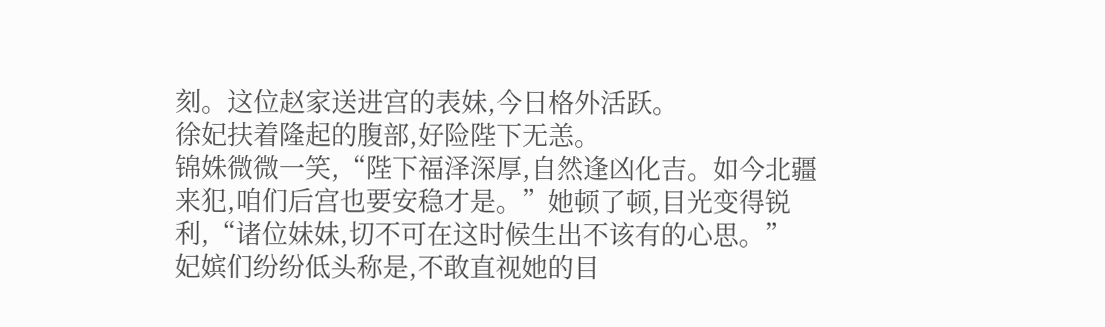刻。这位赵家送进宫的表妹,今日格外活跃。
徐妃扶着隆起的腹部,好险陛下无恙。
锦姝微微一笑,“陛下福泽深厚,自然逢凶化吉。如今北疆来犯,咱们后宫也要安稳才是。”她顿了顿,目光变得锐利,“诸位妹妹,切不可在这时候生出不该有的心思。”
妃嫔们纷纷低头称是,不敢直视她的目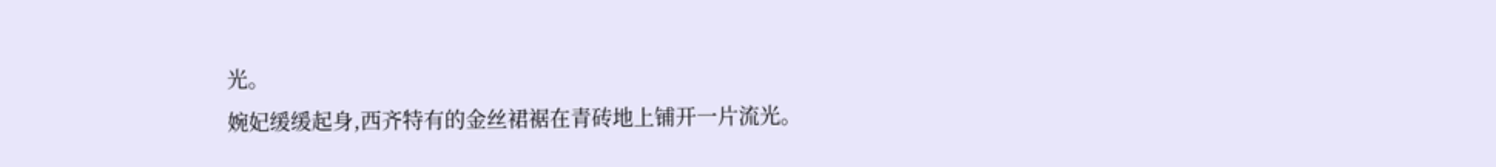光。
婉妃缓缓起身,西齐特有的金丝裙裾在青砖地上铺开一片流光。